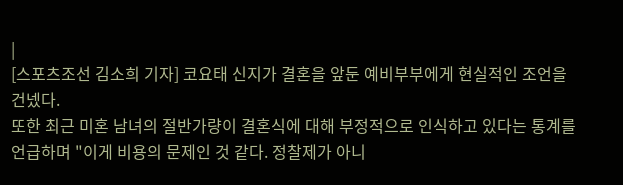|
[스포츠조선 김소희 기자] 코요태 신지가 결혼을 앞둔 예비부부에게 현실적인 조언을 건넸다.
또한 최근 미혼 남녀의 절반가량이 결혼식에 대해 부정적으로 인식하고 있다는 통계를 언급하며 "이게 비용의 문제인 것 같다. 정찰제가 아니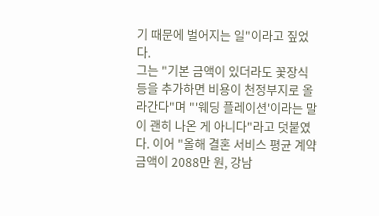기 때문에 벌어지는 일"이라고 짚었다.
그는 "기본 금액이 있더라도 꽃장식 등을 추가하면 비용이 천정부지로 올라간다"며 "'웨딩 플레이션'이라는 말이 괜히 나온 게 아니다"라고 덧붙였다. 이어 "올해 결혼 서비스 평균 계약 금액이 2088만 원, 강남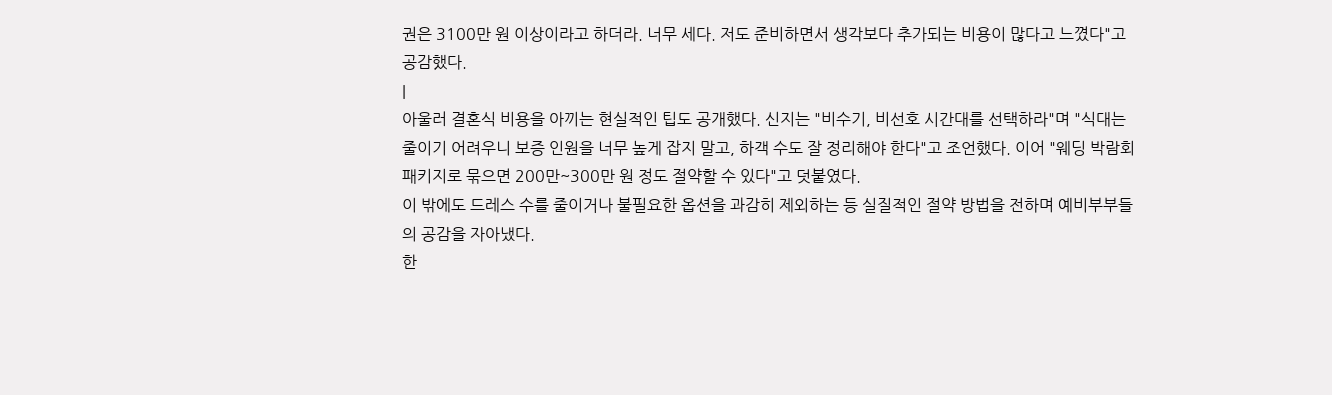권은 3100만 원 이상이라고 하더라. 너무 세다. 저도 준비하면서 생각보다 추가되는 비용이 많다고 느꼈다"고 공감했다.
|
아울러 결혼식 비용을 아끼는 현실적인 팁도 공개했다. 신지는 "비수기, 비선호 시간대를 선택하라"며 "식대는 줄이기 어려우니 보증 인원을 너무 높게 잡지 말고, 하객 수도 잘 정리해야 한다"고 조언했다. 이어 "웨딩 박람회 패키지로 묶으면 200만~300만 원 정도 절약할 수 있다"고 덧붙였다.
이 밖에도 드레스 수를 줄이거나 불필요한 옵션을 과감히 제외하는 등 실질적인 절약 방법을 전하며 예비부부들의 공감을 자아냈다.
한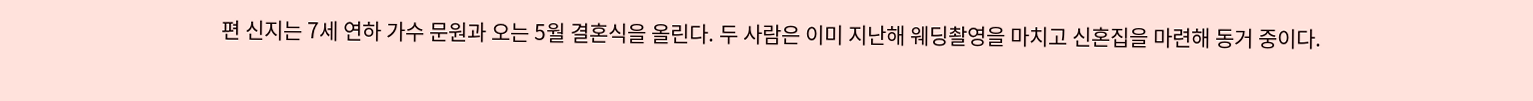편 신지는 7세 연하 가수 문원과 오는 5월 결혼식을 올린다. 두 사람은 이미 지난해 웨딩촬영을 마치고 신혼집을 마련해 동거 중이다.